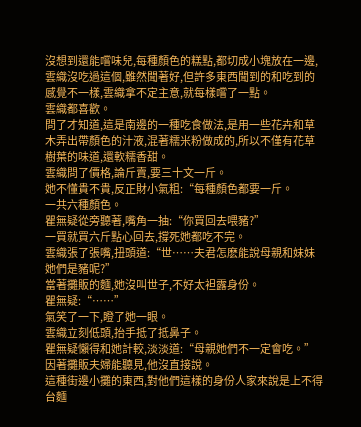沒想到還能嚐味兒,每種顏色的糕點,都切成小塊放在一邊,雲織沒吃過這個,雖然聞著好,但許多東西聞到的和吃到的感覺不一樣,雲織拿不定主意,就每樣嚐了一點。
雲織都喜歡。
問了才知道,這是南邊的一種吃食做法,是用一些花卉和草木弄出帶顏色的汁液,混著糯米粉做成的,所以不僅有花草樹葉的味道,還軟糯香甜。
雲織問了價格,論斤賣,要三十文一斤。
她不懂貴不貴,反正財小氣粗:“每種顏色都要一斤。
一共六種顏色。
瞿無疑從旁聽著,嘴角一抽:“你買回去喂豬?”
一買就買六斤點心回去,撐死她都吃不完。
雲織張了張嘴,扭頭道:“世……夫君怎麽能說母親和妹妹她們是豬呢?”
當著攤販的麵,她沒叫世子,不好太袒露身份。
瞿無疑:“……”
氣笑了一下,瞪了她一眼。
雲織立刻低頭,抬手抵了抵鼻子。
瞿無疑懶得和她計較,淡淡道:“母親她們不一定會吃。”
因著攤販夫婦能聽見,他沒直接說。
這種街邊小攤的東西,對他們這樣的身份人家來說是上不得台麵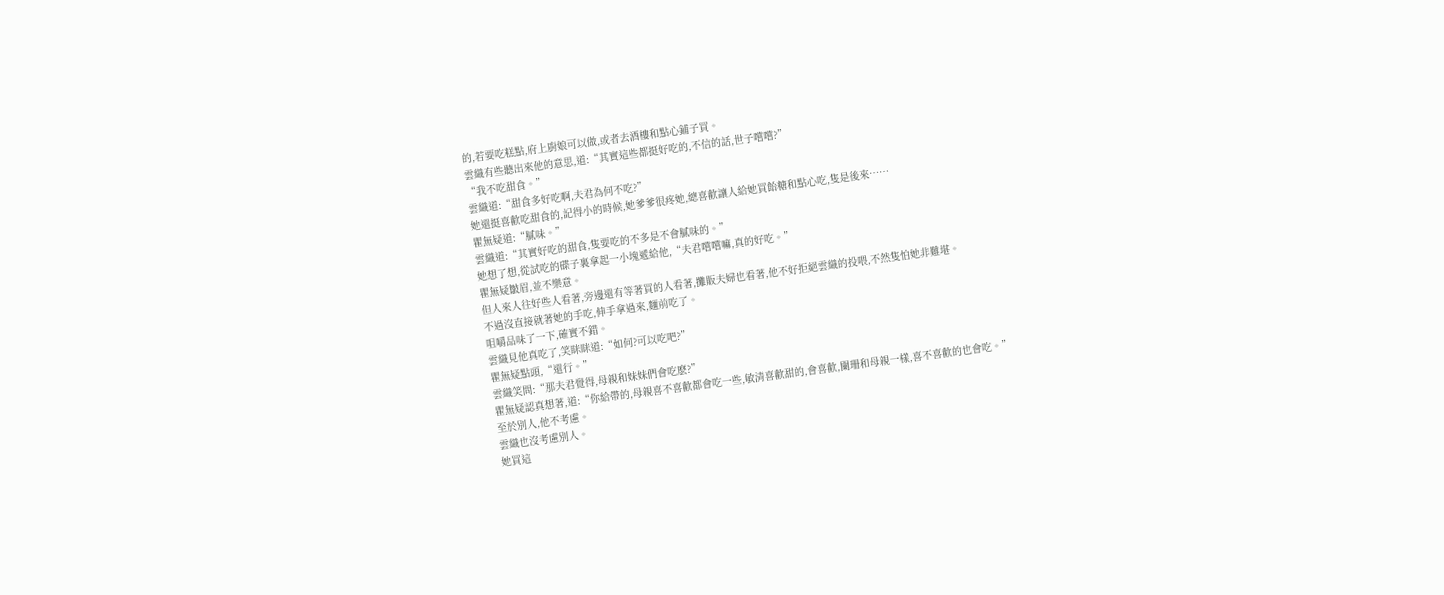的,若要吃糕點,府上廚娘可以做,或者去酒樓和點心鋪子買。
雲織有些聽出來他的意思,道:“其實這些都挺好吃的,不信的話,世子嚐嚐?”
“我不吃甜食。”
雲織道:“甜食多好吃啊,夫君為何不吃?”
她還挺喜歡吃甜食的,記得小的時候,她爹爹很疼她,總喜歡讓人給她買飴糖和點心吃,隻是後來……
瞿無疑道:“膩味。”
雲織道:“其實好吃的甜食,隻要吃的不多是不會膩味的。”
她想了想,從試吃的碟子裏拿起一小塊遞給他,“夫君嚐嚐嘛,真的好吃。”
瞿無疑皺眉,並不樂意。
但人來人往好些人看著,旁邊還有等著買的人看著,攤販夫婦也看著,他不好拒絕雲織的投喂,不然隻怕她非難堪。
不過沒直接就著她的手吃,伸手拿過來,麵前吃了。
咀嚼品味了一下,確實不錯。
雲織見他真吃了,笑眯眯道:“如何?可以吃吧?”
瞿無疑點頭,“還行。”
雲織笑問:“那夫君覺得,母親和妹妹們會吃麽?”
瞿無疑認真想著,道:“你給帶的,母親喜不喜歡都會吃一些,敏清喜歡甜的,會喜歡,闌珊和母親一樣,喜不喜歡的也會吃。”
至於別人,他不考慮。
雲織也沒考慮別人。
她買這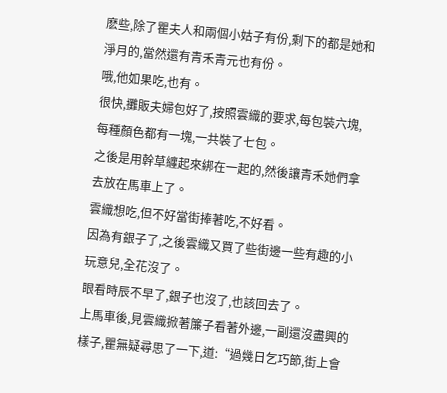麽些,除了瞿夫人和兩個小姑子有份,剩下的都是她和淨月的,當然還有青禾青元也有份。
哦,他如果吃,也有。
很快,攤販夫婦包好了,按照雲織的要求,每包裝六塊,每種顏色都有一塊,一共裝了七包。
之後是用幹草纏起來綁在一起的,然後讓青禾她們拿去放在馬車上了。
雲織想吃,但不好當街捧著吃,不好看。
因為有銀子了,之後雲織又買了些街邊一些有趣的小玩意兒,全花沒了。
眼看時辰不早了,銀子也沒了,也該回去了。
上馬車後,見雲織掀著簾子看著外邊,一副還沒盡興的樣子,瞿無疑尋思了一下,道:“過幾日乞巧節,街上會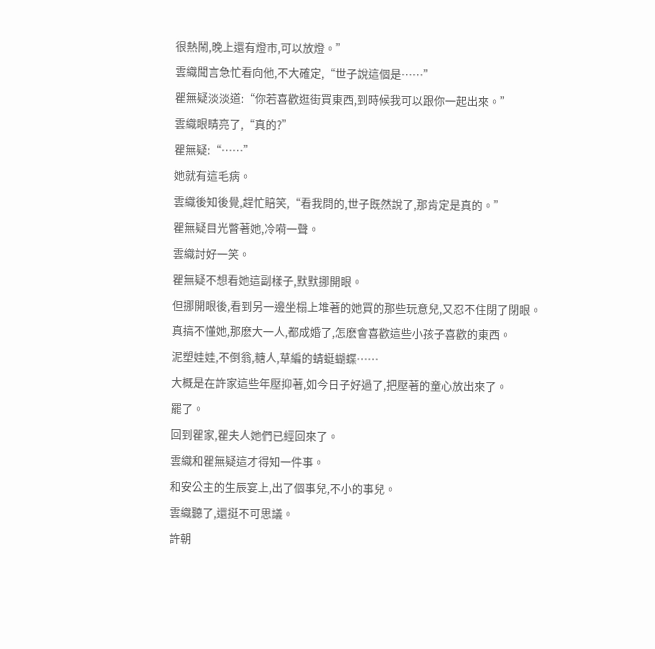很熱鬧,晚上還有燈市,可以放燈。”
雲織聞言急忙看向他,不大確定,“世子說這個是……”
瞿無疑淡淡道:“你若喜歡逛街買東西,到時候我可以跟你一起出來。”
雲織眼睛亮了,“真的?”
瞿無疑:“……”
她就有這毛病。
雲織後知後覺,趕忙賠笑,“看我問的,世子既然說了,那肯定是真的。”
瞿無疑目光瞥著她,冷嗬一聲。
雲織討好一笑。
瞿無疑不想看她這副樣子,默默挪開眼。
但挪開眼後,看到另一邊坐榻上堆著的她買的那些玩意兒,又忍不住閉了閉眼。
真搞不懂她,那麽大一人,都成婚了,怎麽會喜歡這些小孩子喜歡的東西。
泥塑娃娃,不倒翁,糖人,草編的蜻蜓蝴蝶……
大概是在許家這些年壓抑著,如今日子好過了,把壓著的童心放出來了。
罷了。
回到瞿家,瞿夫人她們已經回來了。
雲織和瞿無疑這才得知一件事。
和安公主的生辰宴上,出了個事兒,不小的事兒。
雲織聽了,還挺不可思議。
許朝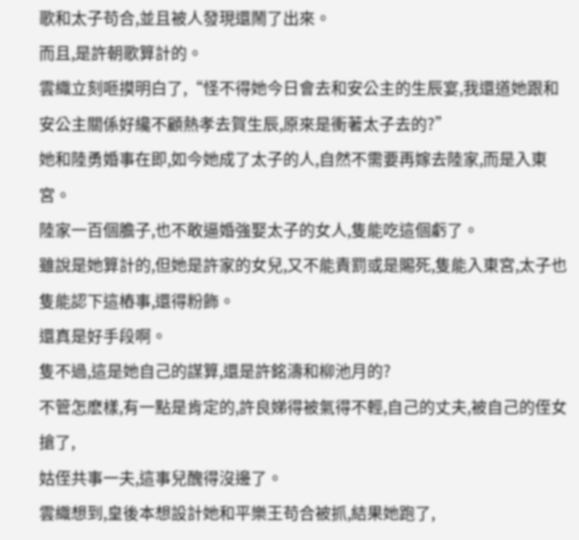歌和太子苟合,並且被人發現還鬧了出來。
而且,是許朝歌算計的。
雲織立刻咂摸明白了,“怪不得她今日會去和安公主的生辰宴,我還道她跟和安公主關係好纔不顧熱孝去賀生辰,原來是衝著太子去的?”
她和陸勇婚事在即,如今她成了太子的人,自然不需要再嫁去陸家,而是入東宮。
陸家一百個膽子,也不敢逼婚強娶太子的女人,隻能吃這個虧了。
雖說是她算計的,但她是許家的女兒,又不能責罰或是賜死,隻能入東宮,太子也隻能認下這樁事,還得粉飾。
還真是好手段啊。
隻不過,這是她自己的謀算,還是許銘濤和柳池月的?
不管怎麽樣,有一點是肯定的,許良娣得被氣得不輕,自己的丈夫,被自己的侄女搶了,
姑侄共事一夫,這事兒醜得沒邊了。
雲織想到,皇後本想設計她和平樂王苟合被抓,結果她跑了,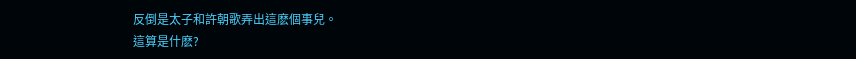反倒是太子和許朝歌弄出這麽個事兒。
這算是什麽?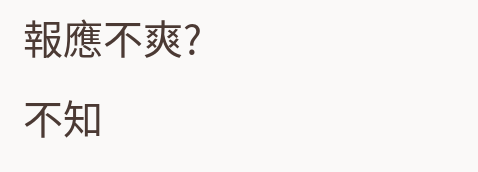報應不爽?
不知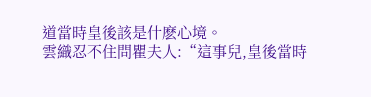道當時皇後該是什麽心境。
雲織忍不住問瞿夫人:“這事兒,皇後當時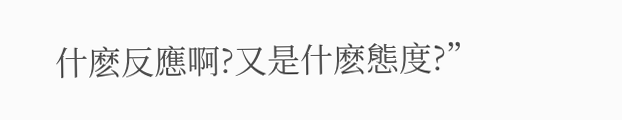什麽反應啊?又是什麽態度?”